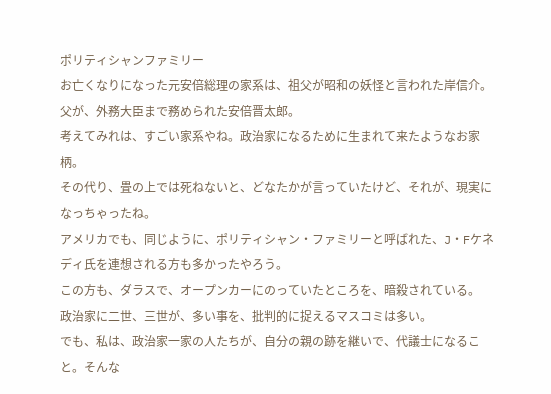ポリティシャンファミリー
お亡くなりになった元安倍総理の家系は、祖父が昭和の妖怪と言われた岸信介。父が、外務大臣まで務められた安倍晋太郎。
考えてみれは、すごい家系やね。政治家になるために生まれて来たようなお家柄。
その代り、畳の上では死ねないと、どなたかが言っていたけど、それが、現実になっちゃったね。
アメリカでも、同じように、ポリティシャン・ファミリーと呼ばれた、J・Fケネディ氏を連想される方も多かったやろう。
この方も、ダラスで、オープンカーにのっていたところを、暗殺されている。
政治家に二世、三世が、多い事を、批判的に捉えるマスコミは多い。
でも、私は、政治家一家の人たちが、自分の親の跡を継いで、代議士になること。そんな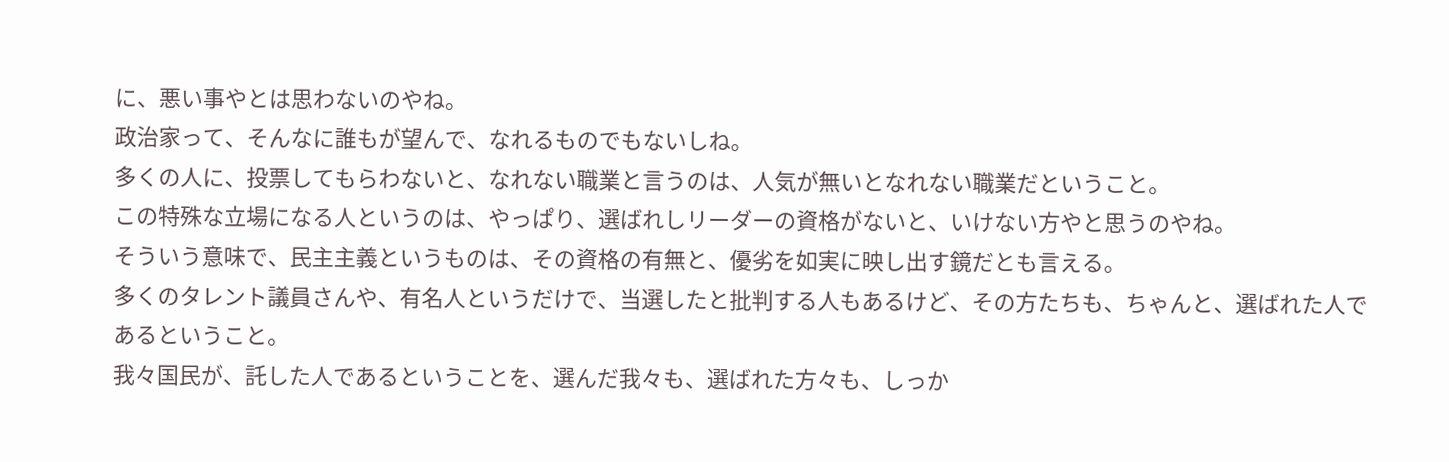に、悪い事やとは思わないのやね。
政治家って、そんなに誰もが望んで、なれるものでもないしね。
多くの人に、投票してもらわないと、なれない職業と言うのは、人気が無いとなれない職業だということ。
この特殊な立場になる人というのは、やっぱり、選ばれしリーダーの資格がないと、いけない方やと思うのやね。
そういう意味で、民主主義というものは、その資格の有無と、優劣を如実に映し出す鏡だとも言える。
多くのタレント議員さんや、有名人というだけで、当選したと批判する人もあるけど、その方たちも、ちゃんと、選ばれた人であるということ。
我々国民が、託した人であるということを、選んだ我々も、選ばれた方々も、しっか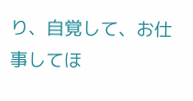り、自覚して、お仕事してほ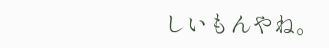しいもんやね。